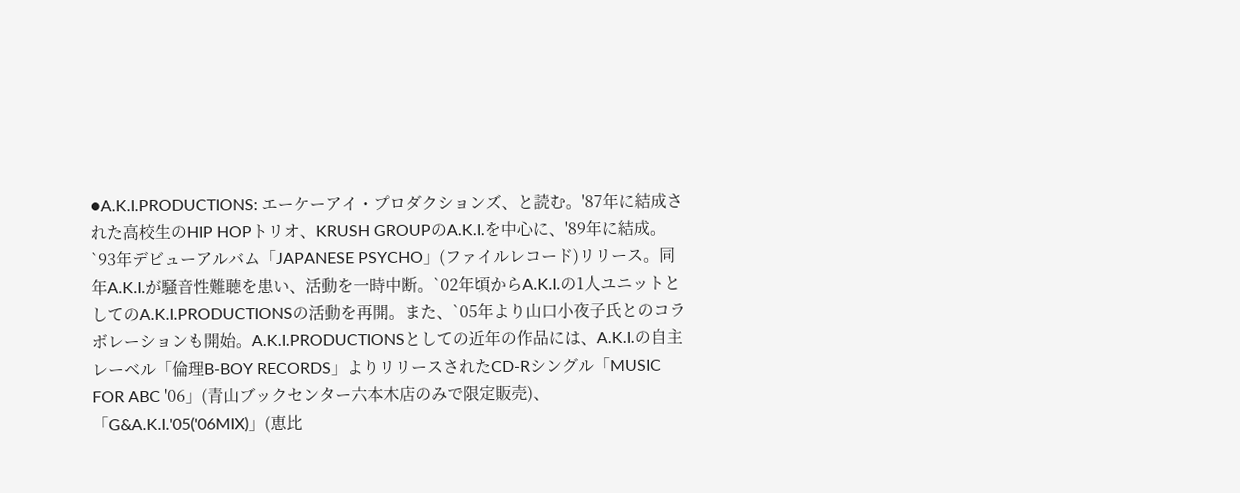●A.K.I.PRODUCTIONS: エーケーアイ・プロダクションズ、と読む。'87年に結成された高校生のHIP HOPトリオ、KRUSH GROUPのA.K.I.を中心に、'89年に結成。`93年デビューアルバム「JAPANESE PSYCHO」(ファイルレコード)リリース。同年A.K.I.が騒音性難聴を患い、活動を一時中断。`02年頃からA.K.I.の1人ユニットとしてのA.K.I.PRODUCTIONSの活動を再開。また、`05年より山口小夜子氏とのコラボレーションも開始。A.K.I.PRODUCTIONSとしての近年の作品には、A.K.I.の自主レーベル「倫理B-BOY RECORDS」よりリリースされたCD-Rシングル「MUSIC FOR ABC '06」(青山ブックセンター六本木店のみで限定販売)、「G&A.K.I.'05('06MIX)」(恵比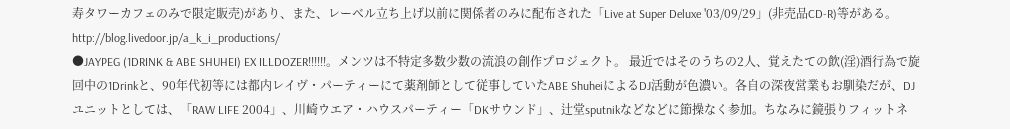寿タワーカフェのみで限定販売)があり、また、レーベル立ち上げ以前に関係者のみに配布された「Live at Super Deluxe '03/09/29」(非売品CD-R)等がある。 http://blog.livedoor.jp/a_k_i_productions/
●JAYPEG (1DRINK & ABE SHUHEI) EX ILLDOZER!!!!!!。メンツは不特定多数少数の流浪の創作プロジェクト。 最近ではそのうちの2人、覚えたての飲(淫)酒行為で旋回中の1Drinkと、90年代初等には都内レイヴ・パーティーにて薬剤師として従事していたABE ShuheiによるDJ活動が色濃い。各自の深夜営業もお馴染だが、DJユニットとしては、「RAW LIFE 2004」、川崎ウエア・ハウスパーティー「DKサウンド」、辻堂sputnikなどなどに節操なく参加。ちなみに鏡張りフィットネ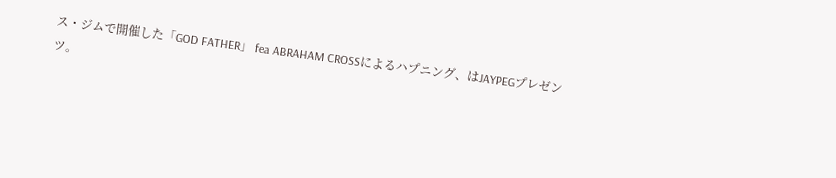ス・ジムで開催した「GOD FATHER」 fea ABRAHAM CROSSによるハプニング、はJAYPEGプレゼンツ。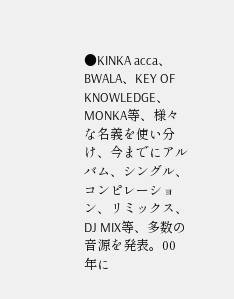●KINKA acca、BWALA、KEY OF KNOWLEDGE、MONKA等、様々な名義を使い分け、今までにアルバム、シングル、コンピレーション、リミックス、DJ MIX等、多数の音源を発表。00年に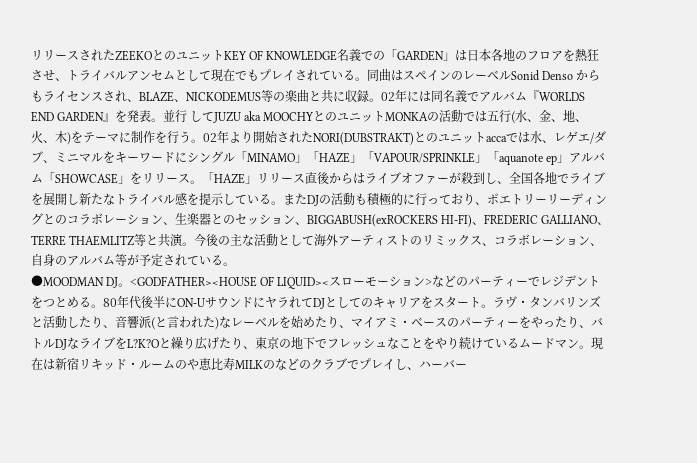リリースされたZEEKOとのユニットKEY OF KNOWLEDGE名義での「GARDEN」は日本各地のフロアを熱狂させ、トライバルアンセムとして現在でもプレイされている。同曲はスペインのレーベルSonid Denso からもライセンスされ、BLAZE、NICKODEMUS等の楽曲と共に収録。02年には同名義でアルバム『WORLDS END GARDEN』を発表。並行 してJUZU aka MOOCHYとのユニットMONKAの活動では五行(水、金、地、火、木)をテーマに制作を行う。02年より開始されたNORI(DUBSTRAKT)とのユニットaccaでは水、レゲエ/ダブ、ミニマルをキーワードにシングル「MINAMO」「HAZE」「VAPOUR/SPRINKLE」「aquanote ep」アルバム「SHOWCASE」をリリース。「HAZE」リリース直後からはライブオファーが殺到し、全国各地でライブを展開し新たなトライバル感を提示している。またDJの活動も積極的に行っており、ポエトリーリーディングとのコラボレーション、生楽器とのセッション、BIGGABUSH(exROCKERS HI-FI)、FREDERIC GALLIANO、TERRE THAEMLITZ等と共演。今後の主な活動として海外アーティストのリミックス、コラボレーション、自身のアルバム等が予定されている。
●MOODMAN DJ。<GODFATHER><HOUSE OF LIQUID><スローモーション>などのパーティーでレジデントをつとめる。80年代後半にON-UサウンドにヤラれてDJとしてのキャリアをスタート。ラヴ・タンバリンズと活動したり、音響派(と言われた)なレーベルを始めたり、マイアミ・ベースのパーティーをやったり、バトルDJなライブをL?K?Oと繰り広げたり、東京の地下でフレッシュなことをやり続けているムードマン。現在は新宿リキッド・ルームのや恵比寿MILKのなどのクラブでプレイし、ハーバー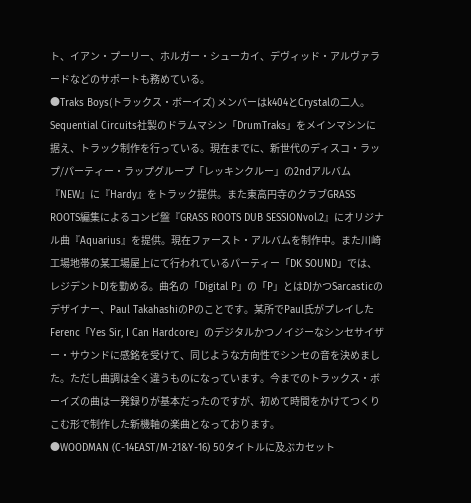ト、イアン・プーリー、ホルガー・シューカイ、デヴィッド・アルヴァラードなどのサポートも務めている。
●Traks Boys(トラックス・ボーイズ) メンバーはk404とCrystalの二人。 Sequential Circuits社製のドラムマシン「DrumTraks」をメインマシンに据え、トラック制作を行っている。現在までに、新世代のディスコ・ラップ/パーティー・ラップグループ「レッキンクルー」の2ndアルバム『NEW』に『Hardy』をトラック提供。また東高円寺のクラブGRASS ROOTS編集によるコンピ盤『GRASS ROOTS DUB SESSIONvol.2』にオリジナル曲『Aquarius』を提供。現在ファースト・アルバムを制作中。また川崎工場地帯の某工場屋上にて行われているパーティー「DK SOUND」では、レジデントDJを勤める。曲名の「Digital P」の「P」とはDJかつSarcasticのデザイナー、Paul TakahashiのPのことです。某所でPaul氏がプレイしたFerenc「Yes Sir, I Can Hardcore」のデジタルかつノイジーなシンセサイザー・サウンドに感銘を受けて、同じような方向性でシンセの音を決めました。ただし曲調は全く違うものになっています。今までのトラックス・ボーイズの曲は一発録りが基本だったのですが、初めて時間をかけてつくりこむ形で制作した新機軸の楽曲となっております。
●WOODMAN (C-14EAST/M-21&Y-16) 50タイトルに及ぶカセット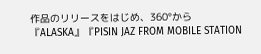作品のリリースをはじめ、360°から『ALASKA』『PISIN JAZ FROM MOBILE STATION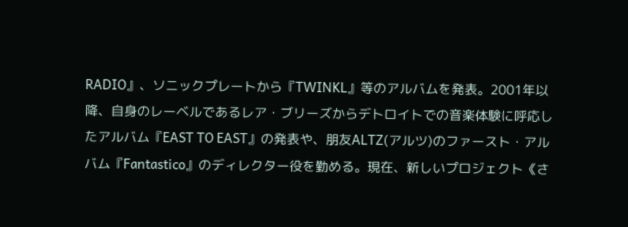RADIO』、ソニックプレートから『TWINKL』等のアルバムを発表。2001年以降、自身のレーベルであるレア・ブリーズからデトロイトでの音楽体験に呼応したアルバム『EAST TO EAST』の発表や、朋友ALTZ(アルツ)のファースト・アルバム『Fantastico』のディレクター役を勤める。現在、新しいプロジェクト《さ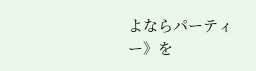よならパーティー》を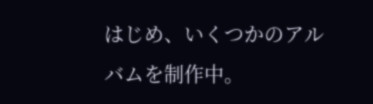はじめ、いくつかのアルバムを制作中。